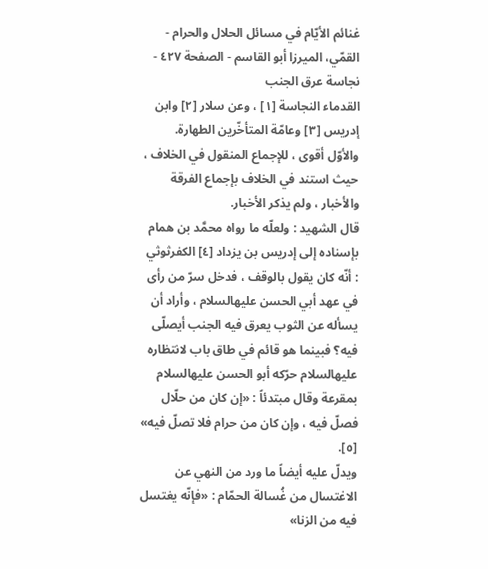غنائم الأيّام في مسائل الحلال والحرام - القمّي، الميرزا أبو القاسم - الصفحة ٤٢٧ - نجاسة عرق الجنب
القدماء النجاسة [١] ، وعن سلار [٢] وابن إدريس [٣] وعامّة المتأخّرين الطهارة.
والأوّل أقوى ، للإجماع المنقول في الخلاف ، حيث استند في الخلاف بإجماع الفرقة والأخبار ، ولم يذكر الأخبار.
قال الشهيد : ولعلّه ما رواه محمَّد بن همام بإسناده إلى إدريس بن يزداد [٤] الكفرثوثي : أنّه كان يقول بالوقف ، فدخل سرّ من رأى في عهد أبي الحسن عليهالسلام ، وأراد أن يسأله عن الثوب يعرق فيه الجنب أيصلّى فيه؟ فبينما هو قائم في طاق باب لانتظاره عليهالسلام حرّكه أبو الحسن عليهالسلام بمقرعة وقال مبتدئاً : «إن كان من حلّال فصلّ فيه ، وإن كان من حرام فلا تصلّ فيه» [٥].
ويدلّ عليه أيضاً ما ورد من النهي عن الاغتسال من غُسالة الحمّام : «فإنّه يغتسل فيه من الزنا»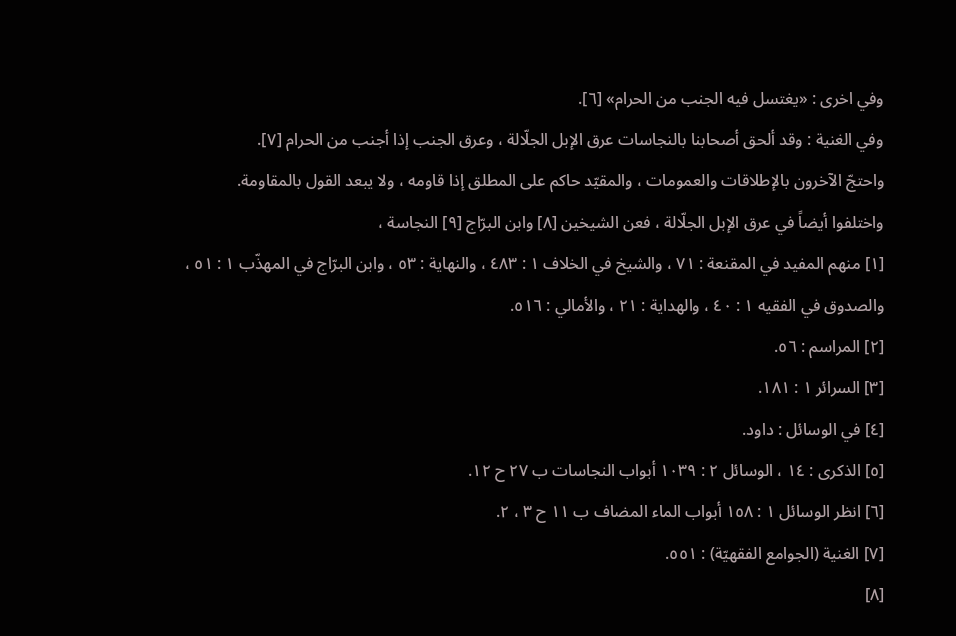وفي اخرى : «يغتسل فيه الجنب من الحرام» [٦].
وفي الغنية : وقد ألحق أصحابنا بالنجاسات عرق الإبل الجلّالة ، وعرق الجنب إذا أجنب من الحرام [٧].
واحتجّ الآخرون بالإطلاقات والعمومات ، والمقيّد حاكم على المطلق إذا قاومه ، ولا يبعد القول بالمقاومة.
واختلفوا أيضاً في عرق الإبل الجلّالة ، فعن الشيخين [٨] وابن البرّاج [٩] النجاسة ،
[١] منهم المفيد في المقنعة : ٧١ ، والشيخ في الخلاف ١ : ٤٨٣ ، والنهاية : ٥٣ ، وابن البرّاج في المهذّب ١ : ٥١ ، والصدوق في الفقيه ١ : ٤٠ ، والهداية : ٢١ ، والأمالي : ٥١٦.
[٢] المراسم : ٥٦.
[٣] السرائر ١ : ١٨١.
[٤] في الوسائل : داود.
[٥] الذكرى : ١٤ ، الوسائل ٢ : ١٠٣٩ أبواب النجاسات ب ٢٧ ح ١٢.
[٦] انظر الوسائل ١ : ١٥٨ أبواب الماء المضاف ب ١١ ح ٣ ، ٢.
[٧] الغنية (الجوامع الفقهيّة) : ٥٥١.
[٨]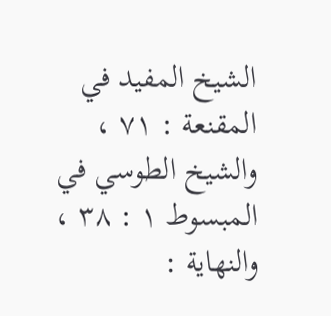الشيخ المفيد في المقنعة : ٧١ ، والشيخ الطوسي في المبسوط ١ : ٣٨ ، والنهاية :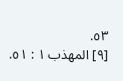٥٣.
[٩] المهذب ١ : ٥١.